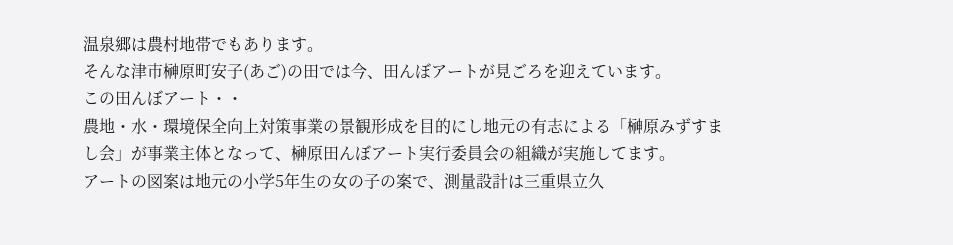温泉郷は農村地帯でもあります。
そんな津市榊原町安子(あご)の田では今、田んぼアートが見ごろを迎えています。
この田んぼアート・・
農地・水・環境保全向上対策事業の景観形成を目的にし地元の有志による「榊原みずすまし会」が事業主体となって、榊原田んぼアート実行委員会の組織が実施してます。
アートの図案は地元の小学5年生の女の子の案で、測量設計は三重県立久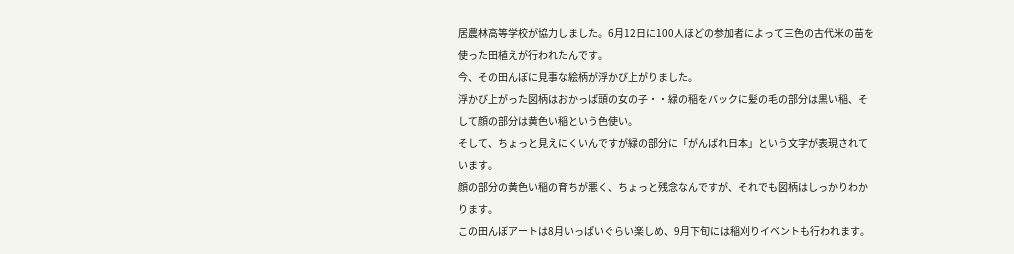居農林高等学校が協力しました。6月12日に100人ほどの参加者によって三色の古代米の苗を使った田植えが行われたんです。
今、その田んぼに見事な絵柄が浮かび上がりました。
浮かび上がった図柄はおかっぱ頭の女の子・・緑の稲をバックに髪の毛の部分は黒い稲、そして顔の部分は黄色い稲という色使い。
そして、ちょっと見えにくいんですが緑の部分に「がんばれ日本」という文字が表現されています。
顔の部分の黄色い稲の育ちが悪く、ちょっと残念なんですが、それでも図柄はしっかりわかります。
この田んぼアートは8月いっぱいぐらい楽しめ、9月下旬には稲刈りイベントも行われます。